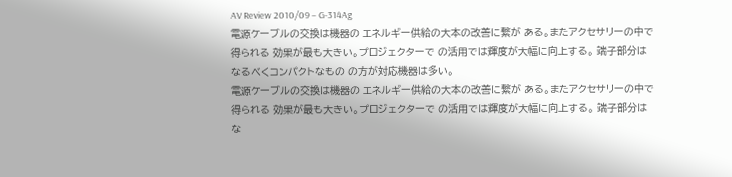AV Review 2010/09 – G-314Ag
電源ケーブルの交換は機器の エネルギー供給の大本の改善に繋が ある。またアクセサリーの中で得られる 効果が最も大きい。プロジェクターで の活用では輝度が大幅に向上する。 端子部分はなるべくコンパクトなもの の方が対応機器は多い。
電源ケーブルの交換は機器の エネルギー供給の大本の改善に繋が ある。またアクセサリーの中で得られる 効果が最も大きい。プロジェクターで の活用では輝度が大幅に向上する。 端子部分はな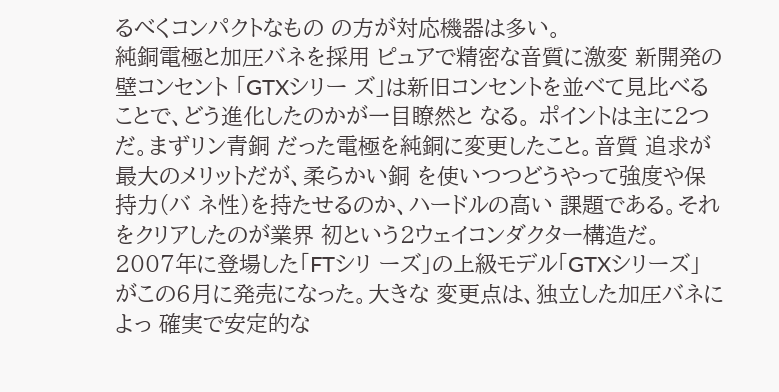るべくコンパクトなもの の方が対応機器は多い。
純銅電極と加圧バネを採用 ピュアで精密な音質に激変 新開発の壁コンセント 「GTXシリー ズ」は新旧コンセントを並べて見比べる ことで、どう進化したのかが一目瞭然と なる。 ポイントは主に2つだ。まずリン青銅 だった電極を純銅に変更したこと。音質 追求が最大のメリットだが、柔らかい銅 を使いつつどうやって強度や保持力(バ ネ性)を持たせるのか、ハードルの高い 課題である。それをクリアしたのが業界 初という2ウェイコンダクター構造だ。
2007年に登場した「FTシリ ーズ」の上級モデル「GTXシリーズ」 がこの6月に発売になった。大きな 変更点は、独立した加圧バネによっ 確実で安定的な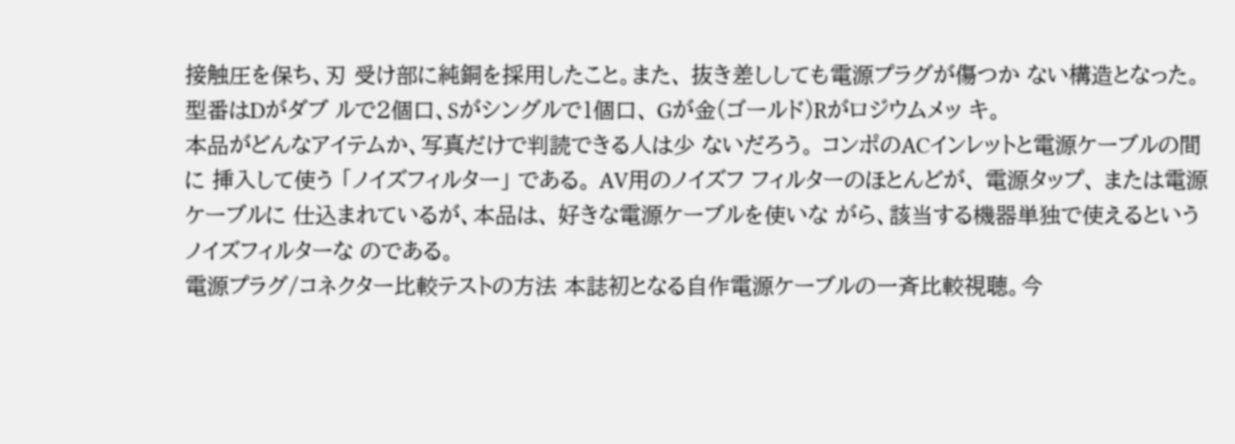接触圧を保ち、刃 受け部に純銅を採用したこと。また、 抜き差ししても電源プラグが傷つか ない構造となった。型番はDがダブ ルで2個口、Sがシングルで1個口、 Gが金(ゴールド)Rがロジウムメッ キ。
本品がどんなアイテムか、写真だけで判読できる人は少 ないだろう。 コンポのACインレットと電源ケーブルの間に 挿入して使う 「ノイズフィルター」 である。 AV用のノイズフ フィルターのほとんどが、 電源タップ、 または電源ケーブルに 仕込まれているが、本品は、 好きな電源ケーブルを使いな がら、該当する機器単独で使えるというノイズフィルターな のである。
電源プラグ/コネクター比較テストの方法 本誌初となる自作電源ケーブルの一斉比較視聴。今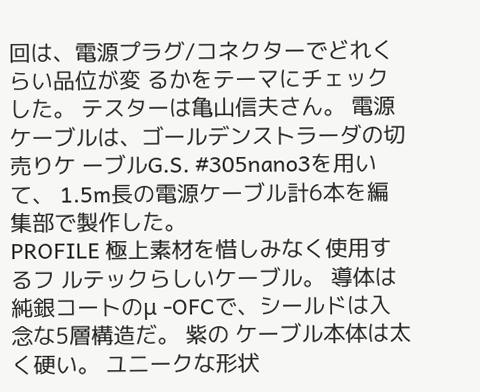回は、電源プラグ/コネクターでどれくらい品位が変 るかをテーマにチェックした。 テスターは亀山信夫さん。 電源ケーブルは、ゴールデンストラーダの切売りケ ーブルG.S. #305nano3を用いて、 1.5m長の電源ケーブル計6本を編集部で製作した。
PROFILE 極上素材を惜しみなく使用するフ ルテックらしいケーブル。 導体は純銀コートのμ -OFCで、シールドは入念な5層構造だ。 紫の ケーブル本体は太く硬い。 ユニークな形状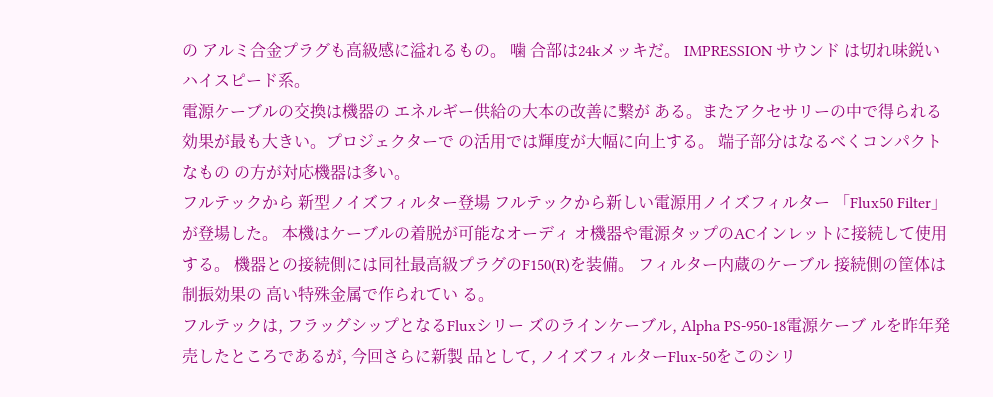の アルミ合金プラグも高級感に溢れるもの。 噛 合部は24kメッキだ。 IMPRESSION サウンド は切れ味鋭いハイスピード系。
電源ケーブルの交換は機器の エネルギー供給の大本の改善に繋が ある。またアクセサリーの中で得られる 効果が最も大きい。プロジェクターで の活用では輝度が大幅に向上する。 端子部分はなるべくコンパクトなもの の方が対応機器は多い。
フルテックから 新型ノイズフィルター登場 フルテックから新しい電源用ノイズフィルター 「Flux50 Filter」が登場した。 本機はケーブルの着脱が可能なオーディ オ機器や電源タップのACインレットに接続して使用する。 機器との接続側には同社最高級プラグのF150(R)を装備。 フィルター内蔵のケーブル 接続側の筐体は制振効果の 高い特殊金属で作られてい る。
フルテックは, フラッグシップとなるFluxシリー ズのラインケーブル, Alpha PS-950-18電源ケーブ ルを昨年発売したところであるが, 今回さらに新製 品として, ノイズフィルターFlux-50をこのシリ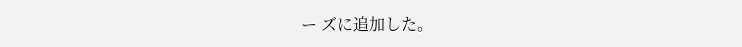ー ズに追加した。